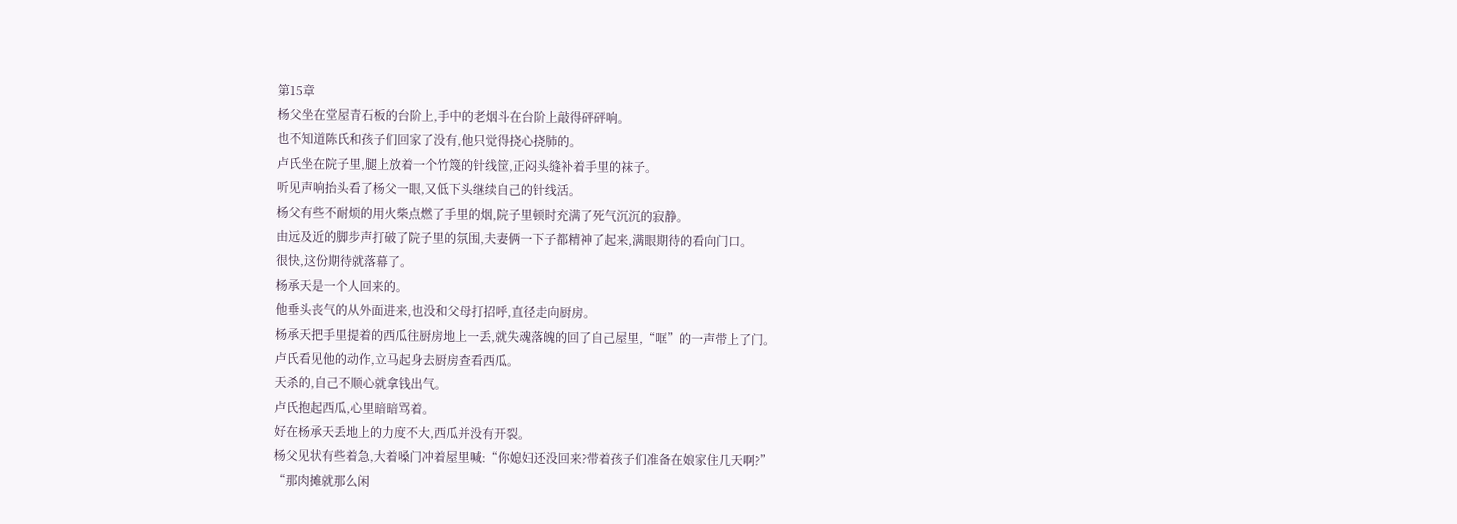第15章
杨父坐在堂屋青石板的台阶上,手中的老烟斗在台阶上敲得砰砰响。
也不知道陈氏和孩子们回家了没有,他只觉得挠心挠肺的。
卢氏坐在院子里,腿上放着一个竹篾的针线筐,正闷头缝补着手里的袜子。
听见声响抬头看了杨父一眼,又低下头继续自己的针线活。
杨父有些不耐烦的用火柴点燃了手里的烟,院子里顿时充满了死气沉沉的寂静。
由远及近的脚步声打破了院子里的氛围,夫妻俩一下子都精神了起来,满眼期待的看向门口。
很快,这份期待就落幕了。
杨承天是一个人回来的。
他垂头丧气的从外面进来,也没和父母打招呼,直径走向厨房。
杨承天把手里提着的西瓜往厨房地上一丢,就失魂落魄的回了自己屋里,“哐”的一声带上了门。
卢氏看见他的动作,立马起身去厨房查看西瓜。
天杀的,自己不顺心就拿钱出气。
卢氏抱起西瓜,心里暗暗骂着。
好在杨承天丢地上的力度不大,西瓜并没有开裂。
杨父见状有些着急,大着嗓门冲着屋里喊:“你媳妇还没回来?带着孩子们准备在娘家住几天啊?”
“那肉摊就那么闲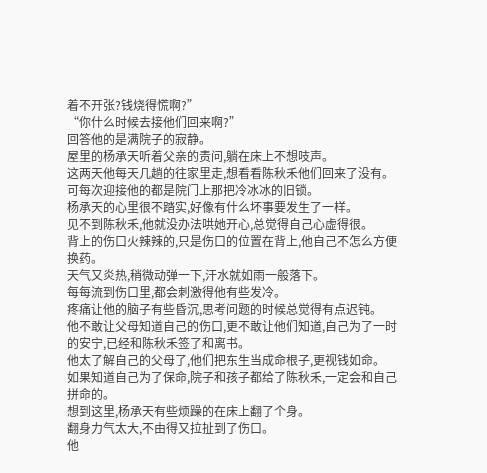着不开张?钱烧得慌啊?”
“你什么时候去接他们回来啊?”
回答他的是满院子的寂静。
屋里的杨承天听着父亲的责问,躺在床上不想吱声。
这两天他每天几趟的往家里走,想看看陈秋禾他们回来了没有。
可每次迎接他的都是院门上那把冷冰冰的旧锁。
杨承天的心里很不踏实,好像有什么坏事要发生了一样。
见不到陈秋禾,他就没办法哄她开心,总觉得自己心虚得很。
背上的伤口火辣辣的,只是伤口的位置在背上,他自己不怎么方便换药。
天气又炎热,稍微动弹一下,汗水就如雨一般落下。
每每流到伤口里,都会刺激得他有些发冷。
疼痛让他的脑子有些昏沉,思考问题的时候总觉得有点迟钝。
他不敢让父母知道自己的伤口,更不敢让他们知道,自己为了一时的安宁,已经和陈秋禾签了和离书。
他太了解自己的父母了,他们把东生当成命根子,更视钱如命。
如果知道自己为了保命,院子和孩子都给了陈秋禾,一定会和自己拼命的。
想到这里,杨承天有些烦躁的在床上翻了个身。
翻身力气太大,不由得又拉扯到了伤口。
他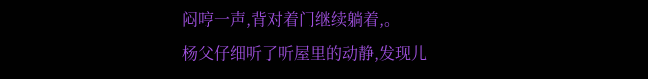闷哼一声,背对着门继续躺着,。
杨父仔细听了听屋里的动静,发现儿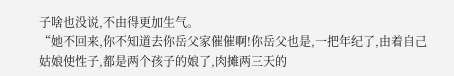子啥也没说,不由得更加生气。
“她不回来,你不知道去你岳父家催催啊!你岳父也是,一把年纪了,由着自己姑娘使性子,都是两个孩子的娘了,肉摊两三天的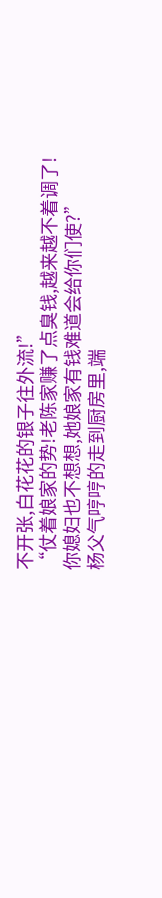不开张,白花花的银子往外流!”
“仗着娘家的势!老陈家赚了点臭钱,越来越不着调了!你媳妇也不想想,她娘家有钱难道会给你们使?”
杨父气哼哼的走到厨房里,端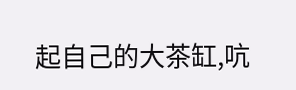起自己的大茶缸,吭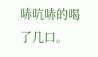哧吭哧的喝了几口。